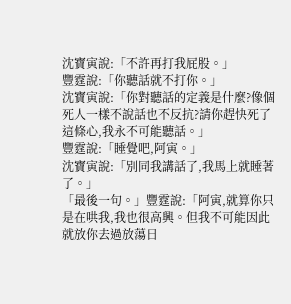沈寶寅說:「不許再打我屁股。」
豐霆說:「你聽話就不打你。」
沈寶寅說:「你對聽話的定義是什麼?像個死人一樣不說話也不反抗?請你趕快死了這條心,我永不可能聽話。」
豐霆說:「睡覺吧,阿寅。」
沈寶寅說:「別同我講話了,我馬上就睡著了。」
「最後一句。」豐霆說:「阿寅,就算你只是在哄我,我也很高興。但我不可能因此就放你去過放蕩日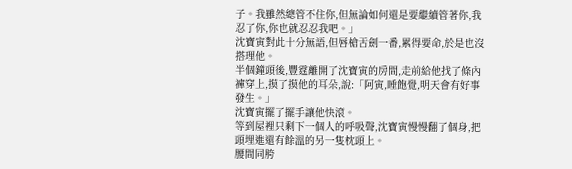子。我雖然總管不住你,但無論如何還是要繼續管著你,我忍了你,你也就忍忍我吧。」
沈寶寅對此十分無語,但唇槍舌劍一番,累得要命,於是也沒搭理他。
半個鐘頭後,豐霆離開了沈寶寅的房間,走前給他找了條內褲穿上,摸了摸他的耳朵,說:「阿寅,睡飽覺,明天會有好事發生。」
沈寶寅擺了擺手讓他快滾。
等到屋裡只剩下一個人的呼吸聲,沈寶寅慢慢翻了個身,把頭埋進還有餘溫的另一隻枕頭上。
腰間同胯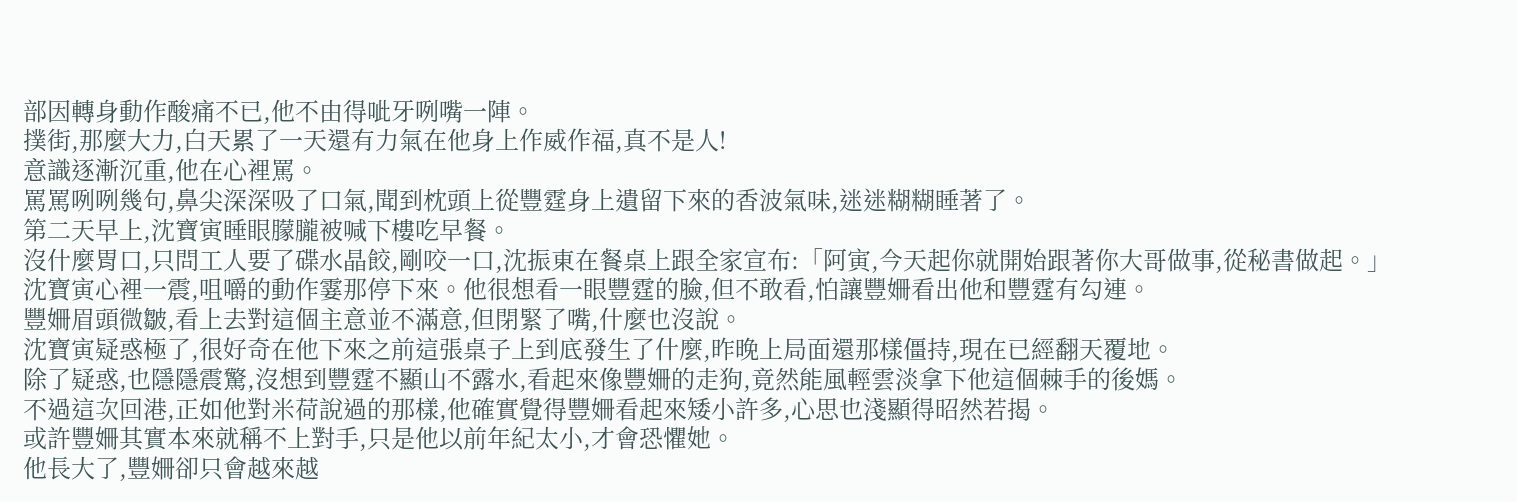部因轉身動作酸痛不已,他不由得呲牙咧嘴一陣。
撲街,那麼大力,白天累了一天還有力氣在他身上作威作福,真不是人!
意識逐漸沉重,他在心裡罵。
罵罵咧咧幾句,鼻尖深深吸了口氣,聞到枕頭上從豐霆身上遺留下來的香波氣味,迷迷糊糊睡著了。
第二天早上,沈寶寅睡眼朦朧被喊下樓吃早餐。
沒什麼胃口,只問工人要了碟水晶餃,剛咬一口,沈振東在餐桌上跟全家宣布:「阿寅,今天起你就開始跟著你大哥做事,從秘書做起。」
沈寶寅心裡一震,咀嚼的動作霎那停下來。他很想看一眼豐霆的臉,但不敢看,怕讓豐姍看出他和豐霆有勾連。
豐姍眉頭微皺,看上去對這個主意並不滿意,但閉緊了嘴,什麼也沒說。
沈寶寅疑惑極了,很好奇在他下來之前這張桌子上到底發生了什麼,昨晚上局面還那樣僵持,現在已經翻天覆地。
除了疑惑,也隱隱震驚,沒想到豐霆不顯山不露水,看起來像豐姍的走狗,竟然能風輕雲淡拿下他這個棘手的後媽。
不過這次回港,正如他對米荷說過的那樣,他確實覺得豐姍看起來矮小許多,心思也淺顯得昭然若揭。
或許豐姍其實本來就稱不上對手,只是他以前年紀太小,才會恐懼她。
他長大了,豐姍卻只會越來越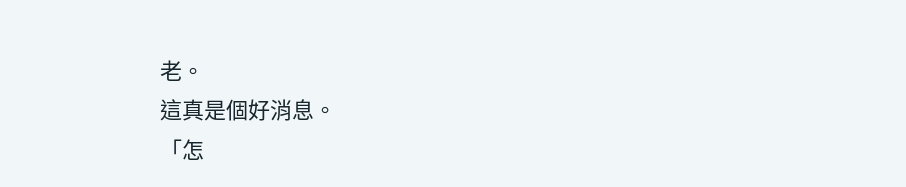老。
這真是個好消息。
「怎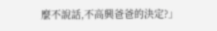麼不說話,不高興爸爸的決定?」